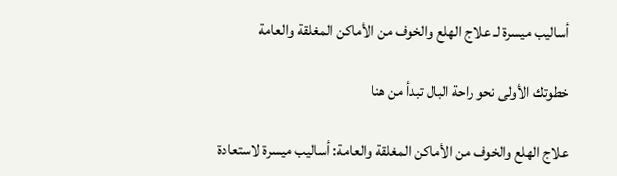أساليب ميسرة لـ علاج الهلع والخوف من الأماكن المغلقة والعامة

خطوتك الأولى نحو راحة البال تبدأ من هنا

علاج الهلع والخوف من الأماكن المغلقة والعامة: أساليب ميسرة لاستعادة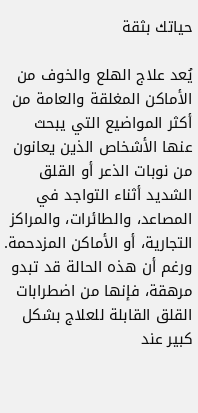حياتك بثقة

يُعد علاج الهلع والخوف من الأماكن المغلقة والعامة من أكثر المواضيع التي يبحث عنها الأشخاص الذين يعانون من نوبات الذعر أو القلق الشديد أثناء التواجد في المصاعد، والطائرات، والمراكز التجارية، أو الأماكن المزدحمة. ورغم أن هذه الحالة قد تبدو مرهقة، فإنها من اضطرابات القلق القابلة للعلاج بشكل كبير عند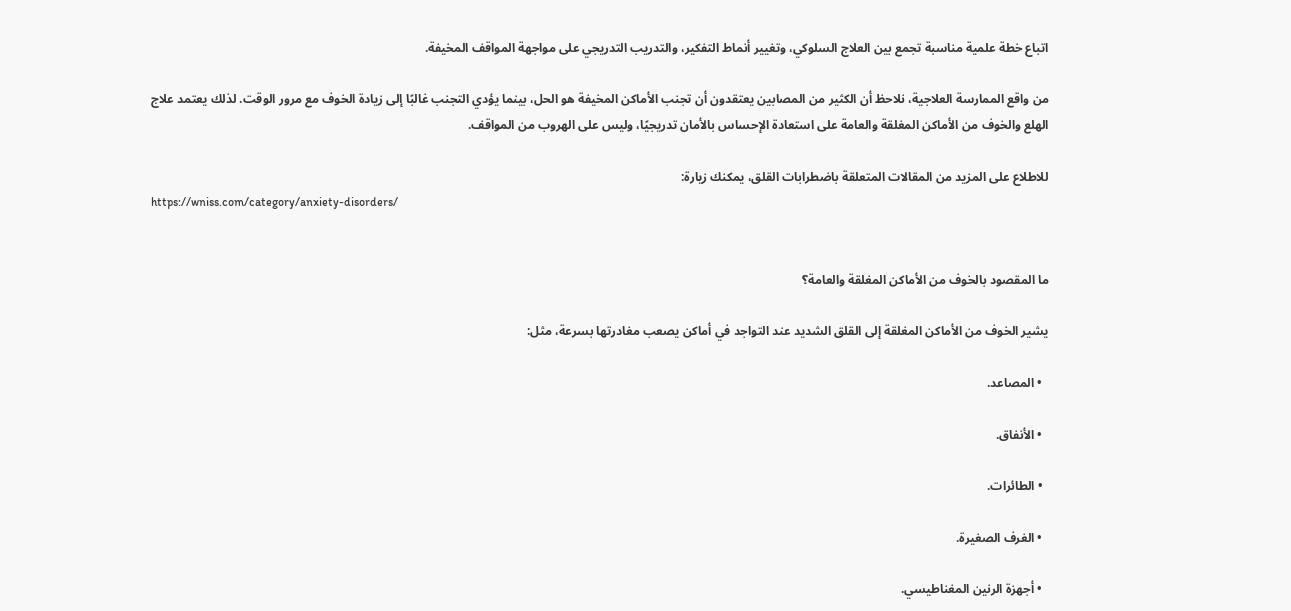اتباع خطة علمية مناسبة تجمع بين العلاج السلوكي، وتغيير أنماط التفكير، والتدريب التدريجي على مواجهة المواقف المخيفة.

من واقع الممارسة العلاجية، نلاحظ أن الكثير من المصابين يعتقدون أن تجنب الأماكن المخيفة هو الحل، بينما يؤدي التجنب غالبًا إلى زيادة الخوف مع مرور الوقت. لذلك يعتمد علاج الهلع والخوف من الأماكن المغلقة والعامة على استعادة الإحساس بالأمان تدريجيًا، وليس على الهروب من المواقف.

للاطلاع على المزيد من المقالات المتعلقة باضطرابات القلق، يمكنك زيارة:
https://wniss.com/category/anxiety-disorders/


ما المقصود بالخوف من الأماكن المغلقة والعامة؟

يشير الخوف من الأماكن المغلقة إلى القلق الشديد عند التواجد في أماكن يصعب مغادرتها بسرعة، مثل:

  • المصاعد.

  • الأنفاق.

  • الطائرات.

  • الغرف الصغيرة.

  • أجهزة الرنين المغناطيسي.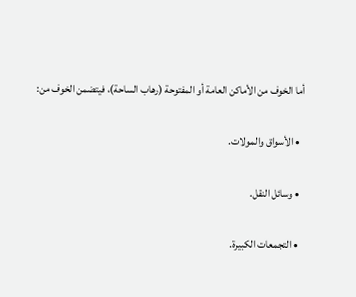أما الخوف من الأماكن العامة أو المفتوحة (رهاب الساحة)، فيتضمن الخوف من:

  • الأسواق والمولات.

  • وسائل النقل.

  • التجمعات الكبيرة.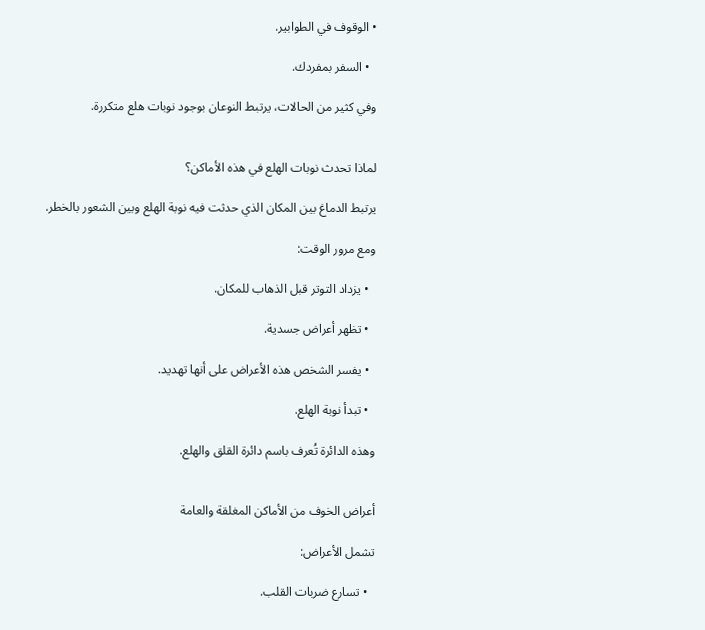• الوقوف في الطوابير.

  • السفر بمفردك.

وفي كثير من الحالات، يرتبط النوعان بوجود نوبات هلع متكررة.


لماذا تحدث نوبات الهلع في هذه الأماكن؟

يرتبط الدماغ بين المكان الذي حدثت فيه نوبة الهلع وبين الشعور بالخطر.

ومع مرور الوقت:

  • يزداد التوتر قبل الذهاب للمكان.

  • تظهر أعراض جسدية.

  • يفسر الشخص هذه الأعراض على أنها تهديد.

  • تبدأ نوبة الهلع.

وهذه الدائرة تُعرف باسم دائرة القلق والهلع.


أعراض الخوف من الأماكن المغلقة والعامة

تشمل الأعراض:

  • تسارع ضربات القلب.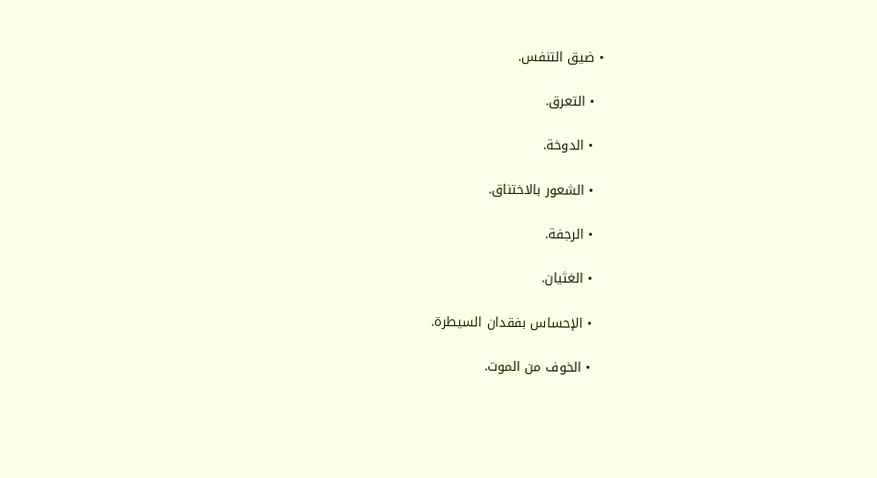• ضيق التنفس.

  • التعرق.

  • الدوخة.

  • الشعور بالاختناق.

  • الرجفة.

  • الغثيان.

  • الإحساس بفقدان السيطرة.

  • الخوف من الموت.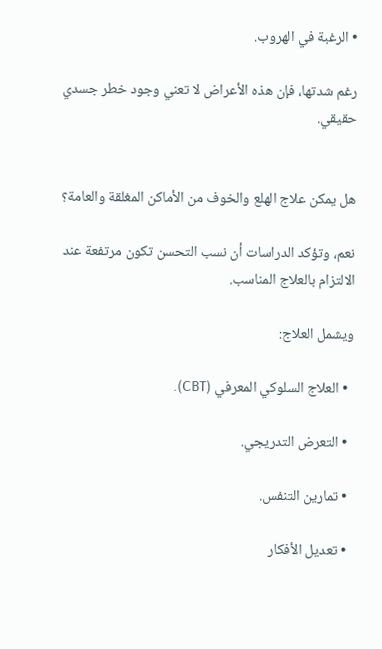• الرغبة في الهروب.

رغم شدتها، فإن هذه الأعراض لا تعني وجود خطر جسدي حقيقي.


هل يمكن علاج الهلع والخوف من الأماكن المغلقة والعامة؟

نعم، وتؤكد الدراسات أن نسب التحسن تكون مرتفعة عند الالتزام بالعلاج المناسب.

ويشمل العلاج:

  • العلاج السلوكي المعرفي (CBT).

  • التعرض التدريجي.

  • تمارين التنفس.

  • تعديل الأفكار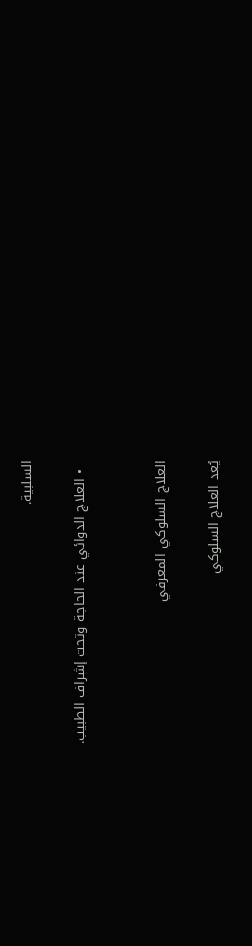السلبية.

  • العلاج الدوائي عند الحاجة وتحت إشراف الطبيب.


العلاج السلوكي المعرفي

يُعد العلاج السلوكي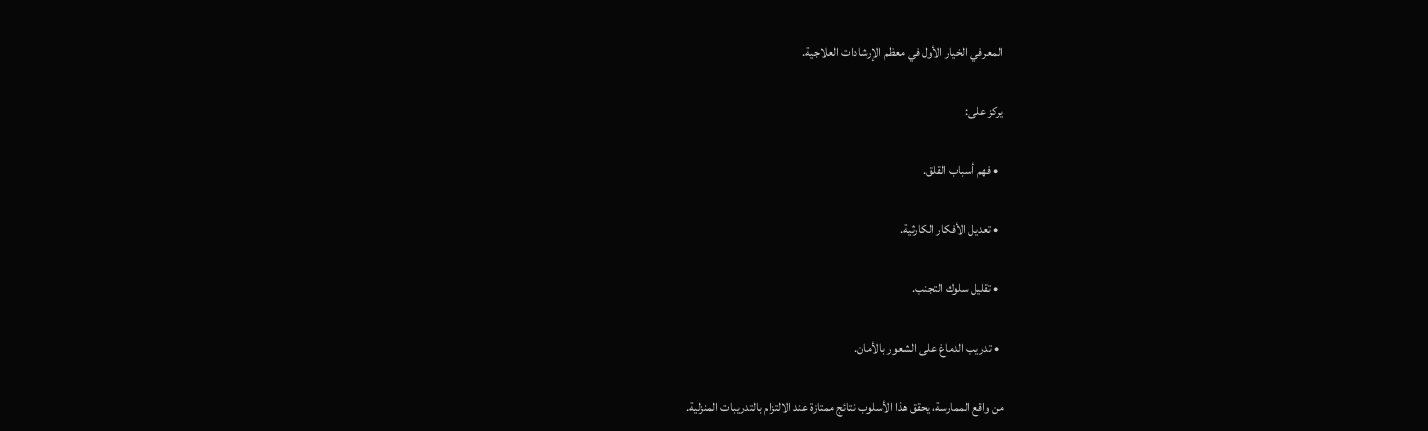المعرفي الخيار الأول في معظم الإرشادات العلاجية.

يركز على:

  • فهم أسباب القلق.

  • تعديل الأفكار الكارثية.

  • تقليل سلوك التجنب.

  • تدريب الدماغ على الشعور بالأمان.

من واقع الممارسة، يحقق هذا الأسلوب نتائج ممتازة عند الالتزام بالتدريبات المنزلية.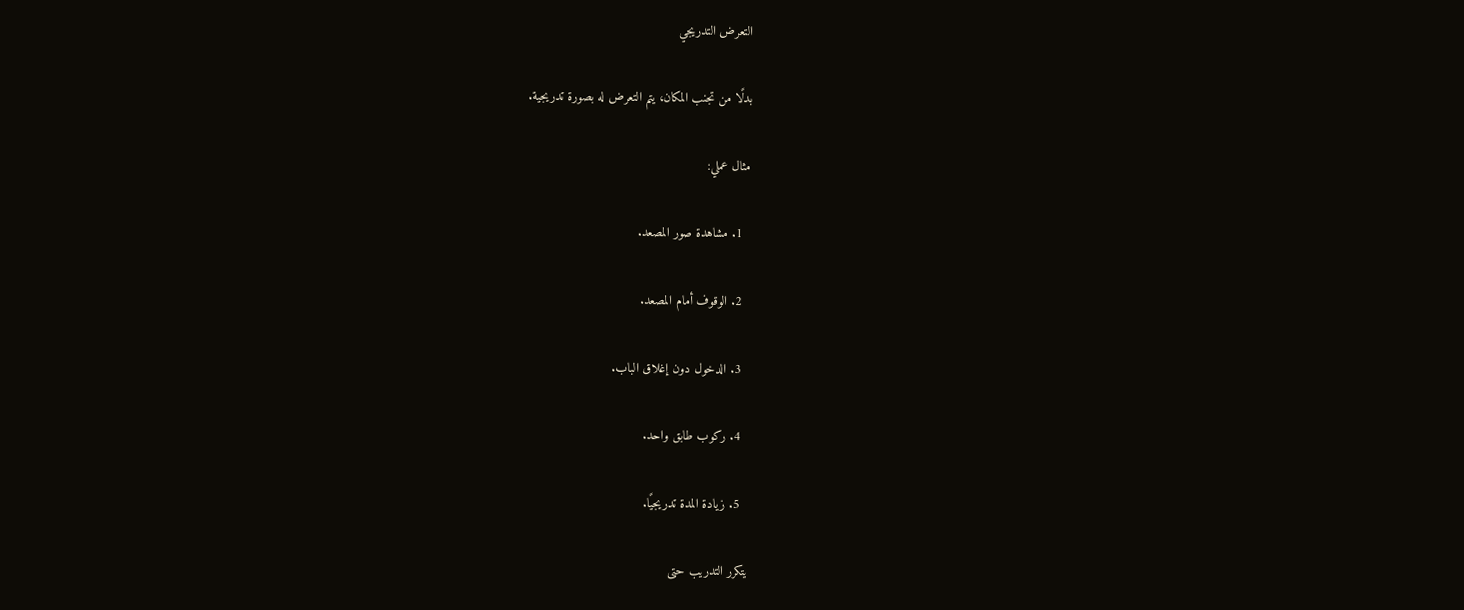التعرض التدريجي

بدلًا من تجنب المكان، يتم التعرض له بصورة تدريجية.

مثال عملي:

  1. مشاهدة صور المصعد.

  2. الوقوف أمام المصعد.

  3. الدخول دون إغلاق الباب.

  4. ركوب طابق واحد.

  5. زيادة المدة تدريجيًا.

يتكرر التدريب حتى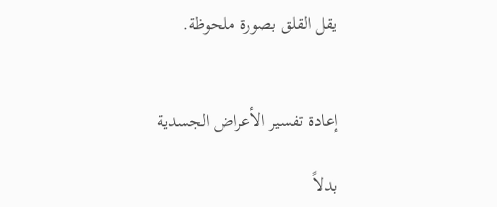يقل القلق بصورة ملحوظة.


إعادة تفسير الأعراض الجسدية

بدلاً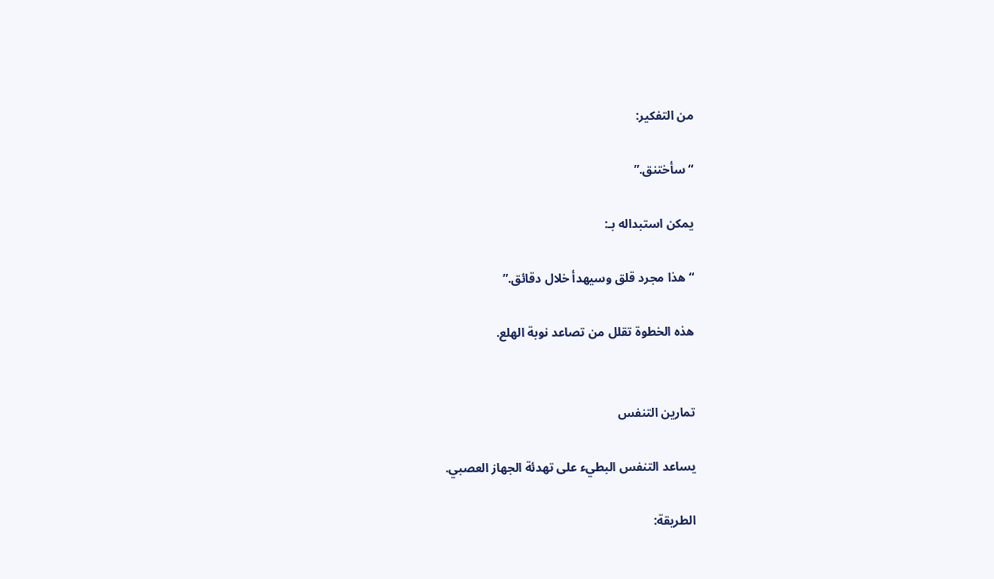من التفكير:

“سأختنق.”

يمكن استبداله بـ:

“هذا مجرد قلق وسيهدأ خلال دقائق.”

هذه الخطوة تقلل من تصاعد نوبة الهلع.


تمارين التنفس

يساعد التنفس البطيء على تهدئة الجهاز العصبي.

الطريقة: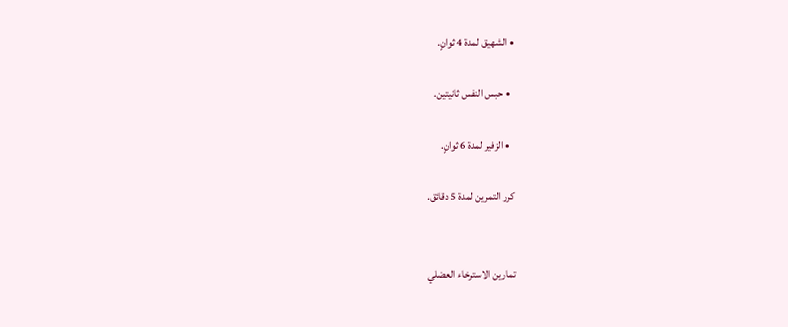• الشهيق لمدة 4 ثوانٍ.

  • حبس النفس ثانيتين.

  • الزفير لمدة 6 ثوانٍ.

كرر التمرين لمدة 5 دقائق.


تمارين الاسترخاء العضلي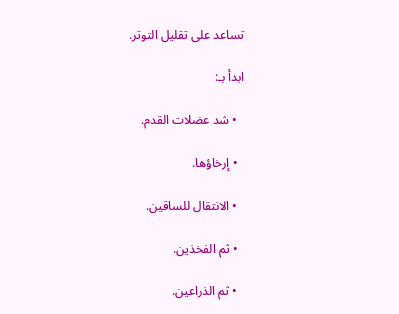تساعد على تقليل التوتر.

ابدأ بـ:

  • شد عضلات القدم.

  • إرخاؤها.

  • الانتقال للساقين.

  • ثم الفخذين.

  • ثم الذراعين.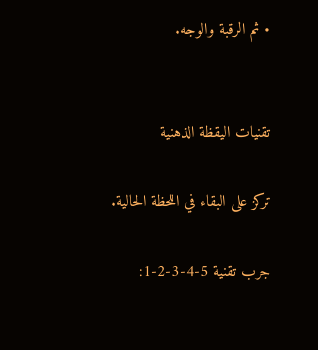• ثم الرقبة والوجه.


تقنيات اليقظة الذهنية

تركز على البقاء في اللحظة الحالية.

جرب تقنية 5-4-3-2-1: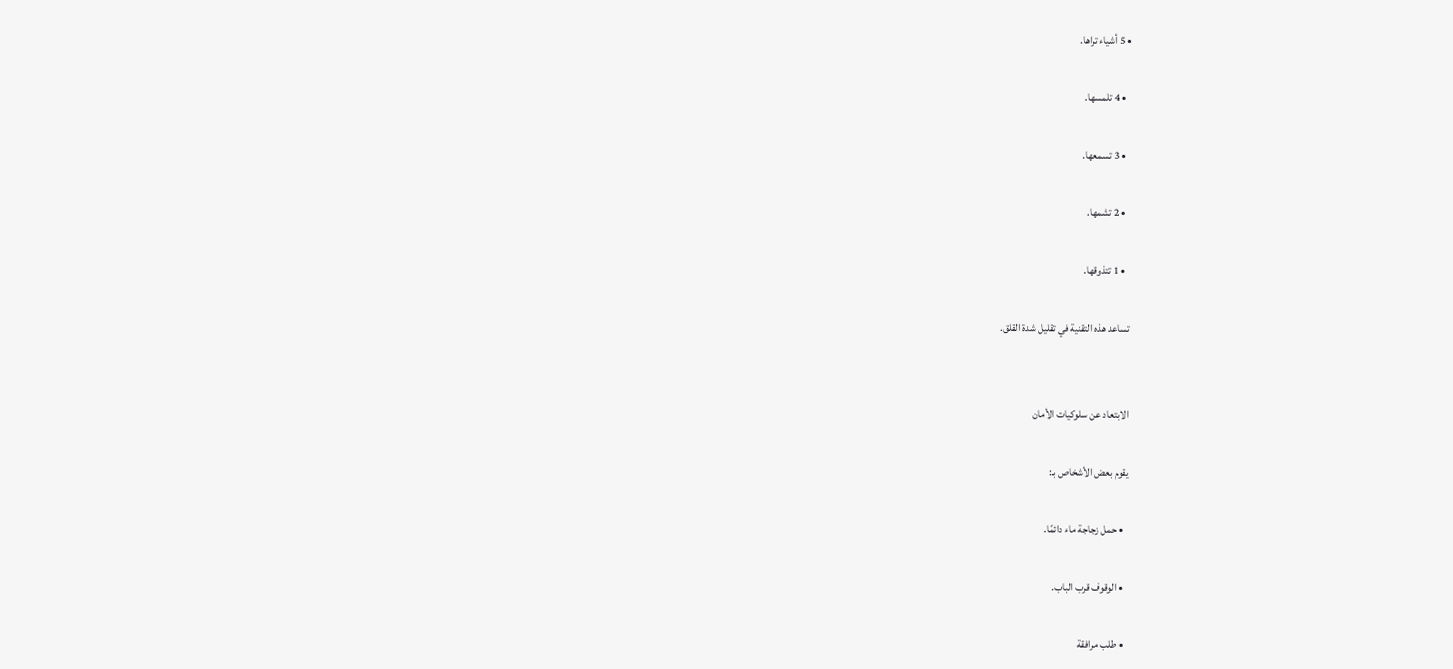• 5 أشياء تراها.

  • 4 تلمسها.

  • 3 تسمعها.

  • 2 تشمها.

  • 1 تتذوقها.

تساعد هذه التقنية في تقليل شدة القلق.


الابتعاد عن سلوكيات الأمان

يقوم بعض الأشخاص بـ:

  • حمل زجاجة ماء دائمًا.

  • الوقوف قرب الباب.

  • طلب مرافقة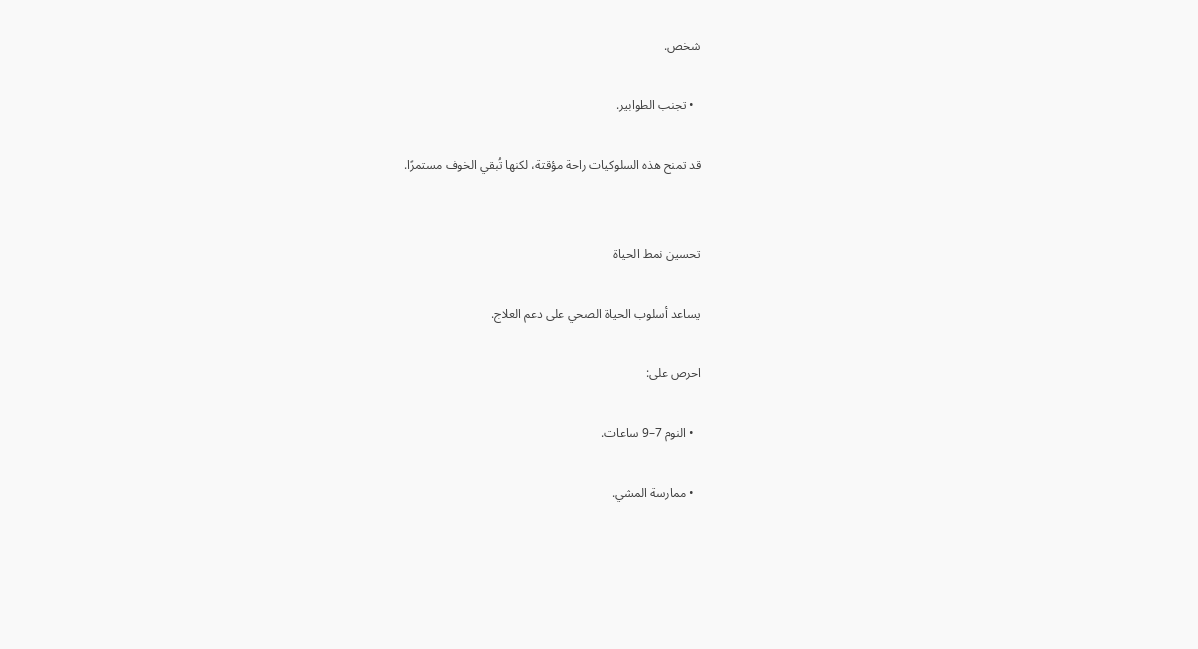شخص.

  • تجنب الطوابير.

قد تمنح هذه السلوكيات راحة مؤقتة، لكنها تُبقي الخوف مستمرًا.


تحسين نمط الحياة

يساعد أسلوب الحياة الصحي على دعم العلاج.

احرص على:

  • النوم 7–9 ساعات.

  • ممارسة المشي.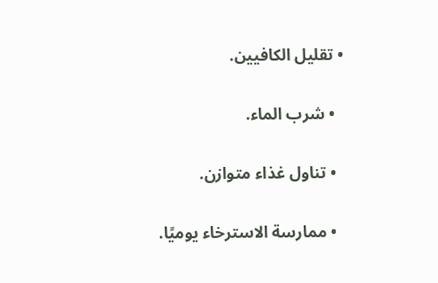• تقليل الكافيين.

  • شرب الماء.

  • تناول غذاء متوازن.

  • ممارسة الاسترخاء يوميًا.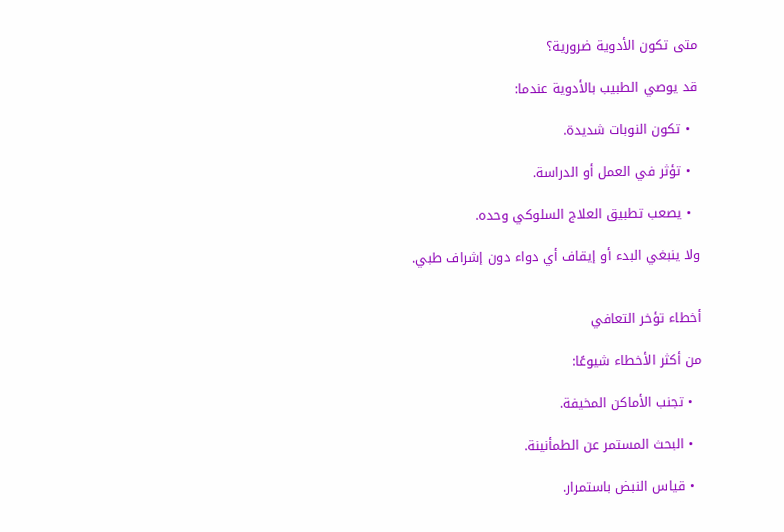متى تكون الأدوية ضرورية؟

قد يوصي الطبيب بالأدوية عندما:

  • تكون النوبات شديدة.

  • تؤثر في العمل أو الدراسة.

  • يصعب تطبيق العلاج السلوكي وحده.

ولا ينبغي البدء أو إيقاف أي دواء دون إشراف طبي.


أخطاء تؤخر التعافي

من أكثر الأخطاء شيوعًا:

  • تجنب الأماكن المخيفة.

  • البحث المستمر عن الطمأنينة.

  • قياس النبض باستمرار.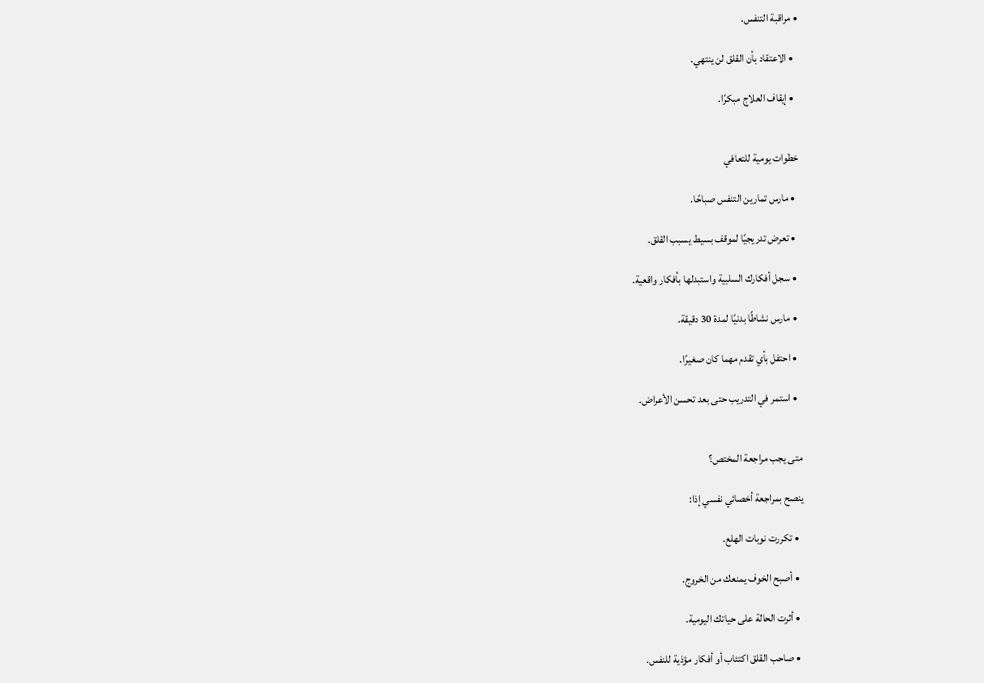• مراقبة التنفس.

  • الاعتقاد بأن القلق لن ينتهي.

  • إيقاف العلاج مبكرًا.


خطوات يومية للتعافي

  • مارس تمارين التنفس صباحًا.

  • تعرض تدريجيًا لموقف بسيط يسبب القلق.

  • سجل أفكارك السلبية واستبدلها بأفكار واقعية.

  • مارس نشاطًا بدنيًا لمدة 30 دقيقة.

  • احتفل بأي تقدم مهما كان صغيرًا.

  • استمر في التدريب حتى بعد تحسن الأعراض.


متى يجب مراجعة المختص؟

ينصح بمراجعة أخصائي نفسي إذا:

  • تكررت نوبات الهلع.

  • أصبح الخوف يمنعك من الخروج.

  • أثرت الحالة على حياتك اليومية.

  • صاحب القلق اكتئاب أو أفكار مؤذية للنفس.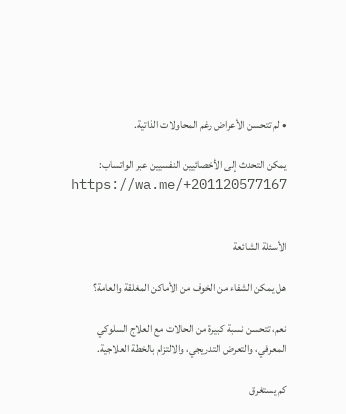• لم تتحسن الأعراض رغم المحاولات الذاتية.

يمكن التحدث إلى الأخصائيين النفسيين عبر الواتساب:
https://wa.me/+201120577167


الأسئلة الشائعة

هل يمكن الشفاء من الخوف من الأماكن المغلقة والعامة؟

نعم، تتحسن نسبة كبيرة من الحالات مع العلاج السلوكي المعرفي، والتعرض التدريجي، والالتزام بالخطة العلاجية.

كم يستغرق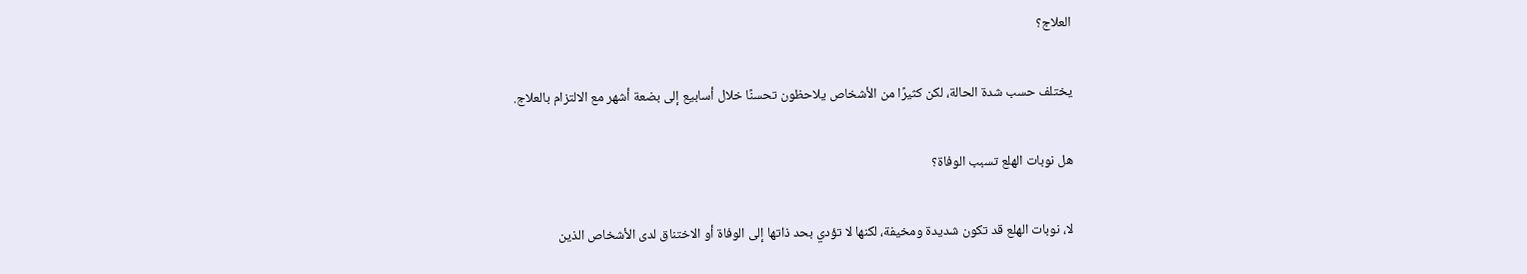العلاج؟

يختلف حسب شدة الحالة، لكن كثيرًا من الأشخاص يلاحظون تحسنًا خلال أسابيع إلى بضعة أشهر مع الالتزام بالعلاج.

هل نوبات الهلع تسبب الوفاة؟

لا، نوبات الهلع قد تكون شديدة ومخيفة، لكنها لا تؤدي بحد ذاتها إلى الوفاة أو الاختناق لدى الأشخاص الذين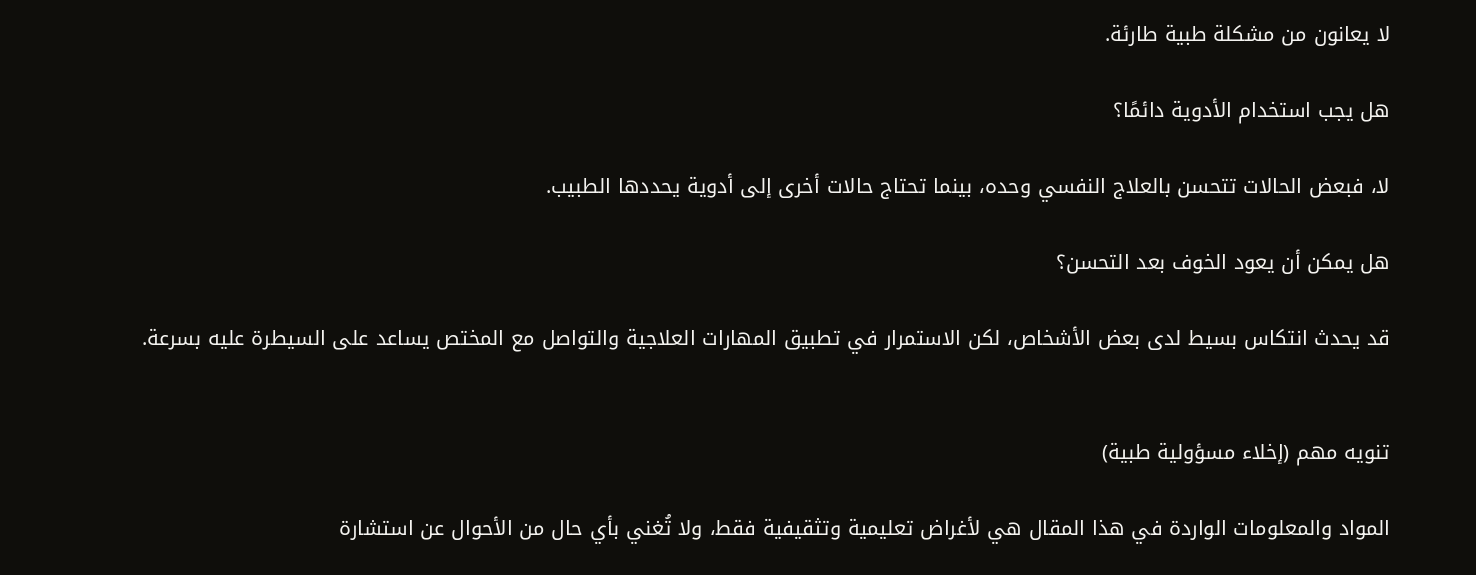لا يعانون من مشكلة طبية طارئة.

هل يجب استخدام الأدوية دائمًا؟

لا، فبعض الحالات تتحسن بالعلاج النفسي وحده، بينما تحتاج حالات أخرى إلى أدوية يحددها الطبيب.

هل يمكن أن يعود الخوف بعد التحسن؟

قد يحدث انتكاس بسيط لدى بعض الأشخاص، لكن الاستمرار في تطبيق المهارات العلاجية والتواصل مع المختص يساعد على السيطرة عليه بسرعة.


تنويه مهم (إخلاء مسؤولية طبية)

المواد والمعلومات الواردة في هذا المقال هي لأغراض تعليمية وتثقيفية فقط، ولا تُغني بأي حال من الأحوال عن استشارة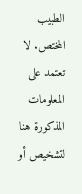الطبيب المختص. لا تعتمد على المعلومات المذكورة هنا لتشخيص أو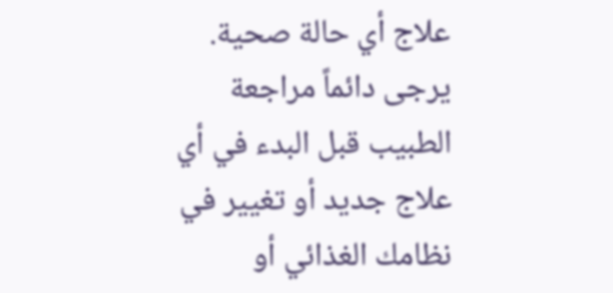علاج أي حالة صحية. يرجى دائماً مراجعة الطبيب قبل البدء في أي علاج جديد أو تغيير في نظامك الغذائي أو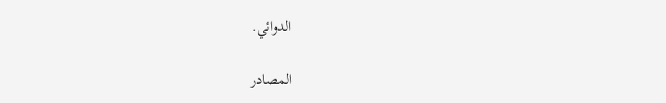الدوائي.

المصادر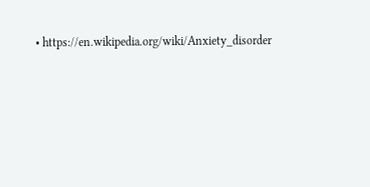• https://en.wikipedia.org/wiki/Anxiety_disorder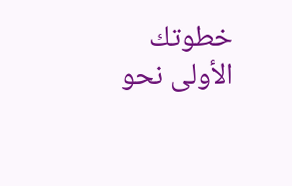خطوتك الأولى نحو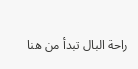راحة البال تبدأ من هنا